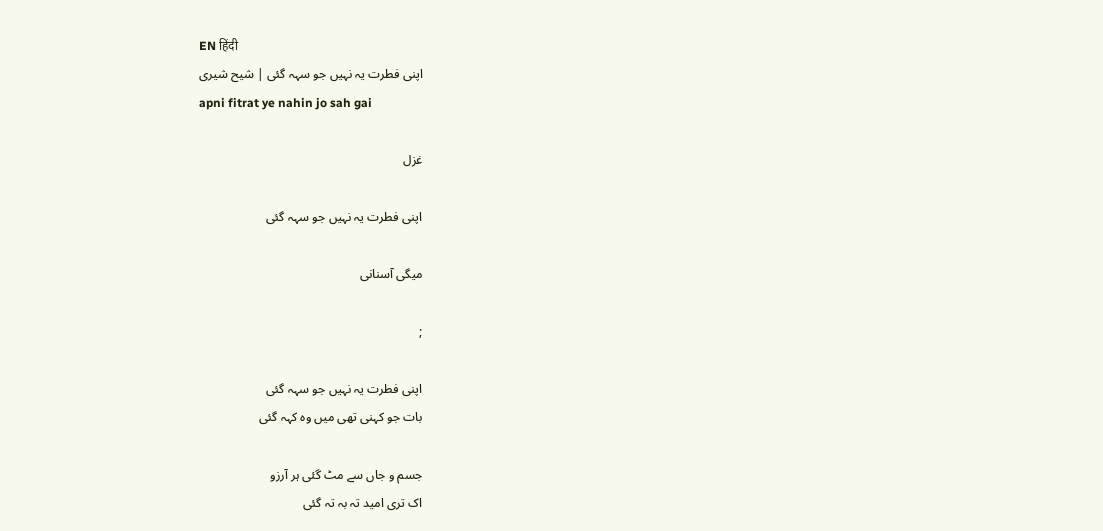EN हिंदी
اپنی فطرت یہ نہیں جو سہہ گئی | شیح شیری
apni fitrat ye nahin jo sah gai

غزل

اپنی فطرت یہ نہیں جو سہہ گئی

میگی آسنانی

;

اپنی فطرت یہ نہیں جو سہہ گئی
بات جو کہنی تھی میں وہ کہہ گئی

جسم و جاں سے مٹ گئی ہر آرزو
اک تری امید تہ بہ تہ گئی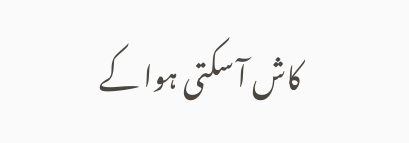کاش آ سکتی ہوا کے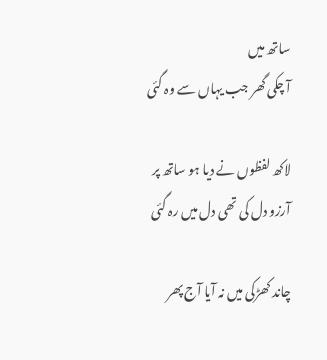ساتھ میں
آ چکی گھر جب یہاں سے وہ گئی

لاکھ لفظوں نے دیا ہو ساتھ پر
آرزو دل کی تھی دل میں رہ گئی

چاند کھڑکی میں نہ آیا آج پھر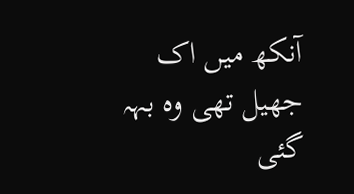آنکھ میں اک جھیل تھی وہ بہہ گئی